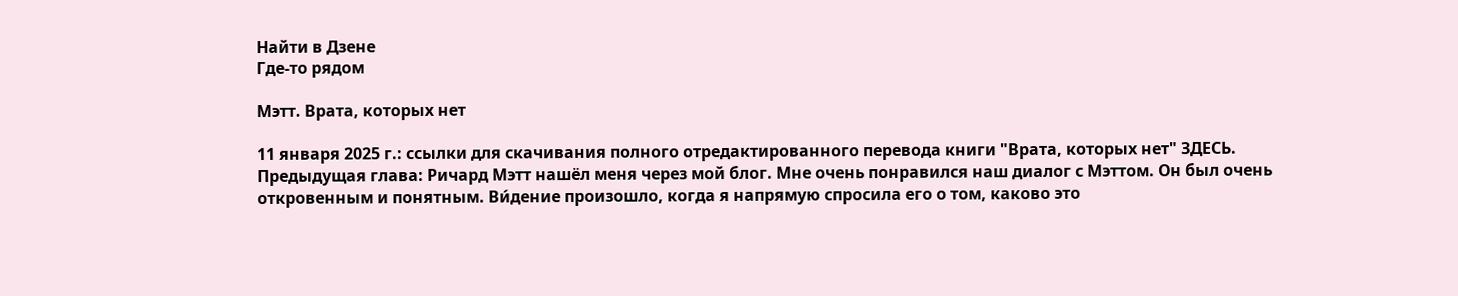Найти в Дзене
Где-то рядом

Мэтт. Врата, которых нет

11 января 2025 г.: ссылки для скачивания полного отредактированного перевода книги "Врата, которых нет" ЗДЕСЬ. Предыдущая глава: Ричард Мэтт нашёл меня через мой блог. Мне очень понравился наш диалог с Мэттом. Он был очень откровенным и понятным. Ви́дение произошло, когда я напрямую спросила его о том, каково это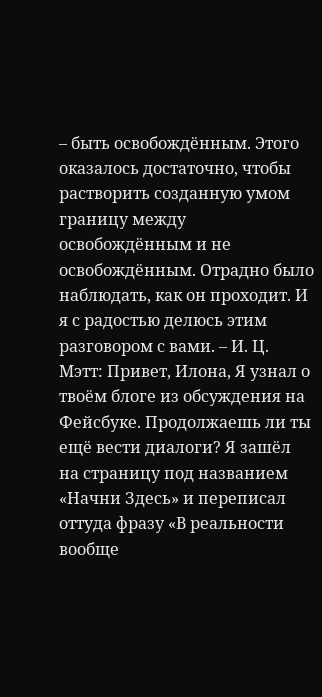– быть освобождённым. Этого оказалось достаточно, чтобы растворить созданную умом границу между освобождённым и не освобождённым. Отрадно было наблюдать, как он проходит. И я с радостью делюсь этим разговором с вами. – И. Ц. Мэтт: Привет, Илона, Я узнал о твоём блоге из обсуждения на Фейсбуке. Продолжаешь ли ты ещё вести диалоги? Я зашёл на страницу под названием «Начни Здесь» и переписал оттуда фразу «В реальности вообще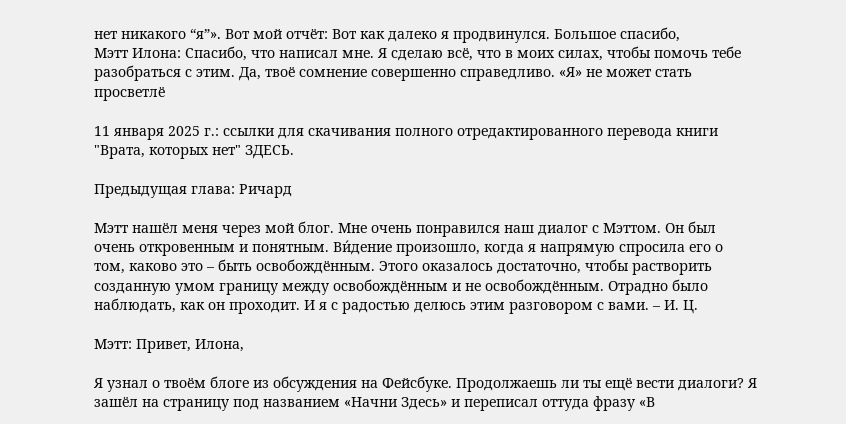нет никакого “я”». Вот мой отчёт: Вот как далеко я продвинулся. Большое спасибо,
Мэтт Илона: Спасибо, что написал мне. Я сделаю всё, что в моих силах, чтобы помочь тебе разобраться с этим. Да, твоё сомнение совершенно справедливо. «Я» не может стать просветлё

11 января 2025 г.: ссылки для скачивания полного отредактированного перевода книги "Врата, которых нет" ЗДЕСЬ.

Предыдущая глава: Ричард

Мэтт нашёл меня через мой блог. Мне очень понравился наш диалог с Мэттом. Он был очень откровенным и понятным. Ви́дение произошло, когда я напрямую спросила его о том, каково это – быть освобождённым. Этого оказалось достаточно, чтобы растворить созданную умом границу между освобождённым и не освобождённым. Отрадно было наблюдать, как он проходит. И я с радостью делюсь этим разговором с вами. – И. Ц.

Мэтт: Привет, Илона,

Я узнал о твоём блоге из обсуждения на Фейсбуке. Продолжаешь ли ты ещё вести диалоги? Я зашёл на страницу под названием «Начни Здесь» и переписал оттуда фразу «В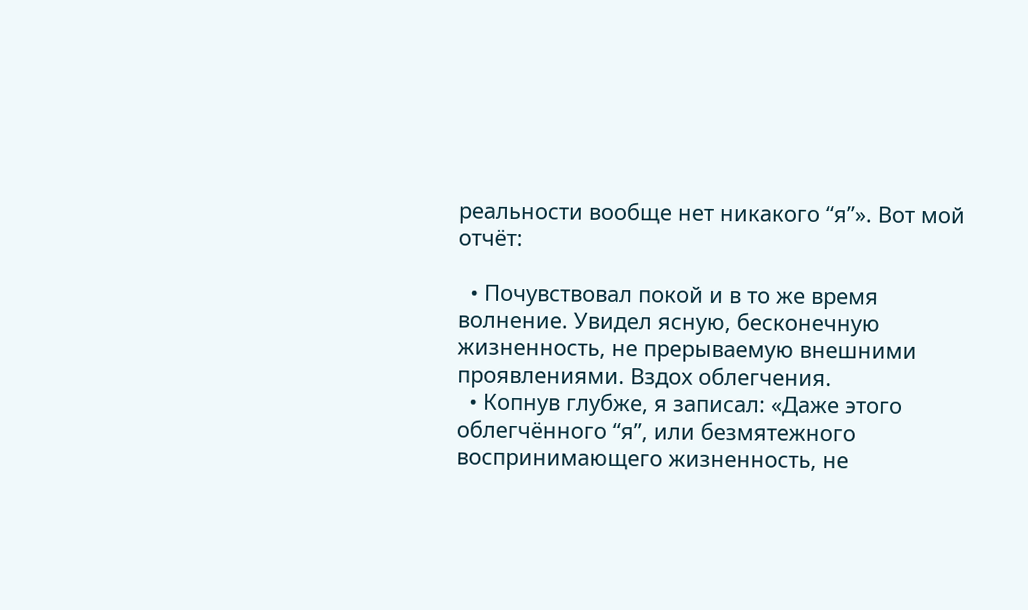реальности вообще нет никакого “я”». Вот мой отчёт:

  • Почувствовал покой и в то же время волнение. Увидел ясную, бесконечную жизненность, не прерываемую внешними проявлениями. Вздох облегчения.
  • Копнув глубже, я записал: «Даже этого облегчённого “я”, или безмятежного воспринимающего жизненность, не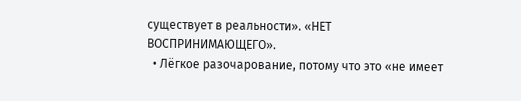существует в реальности». «НЕТ ВОСПРИНИМАЮЩЕГО».
  • Лёгкое разочарование, потому что это «не имеет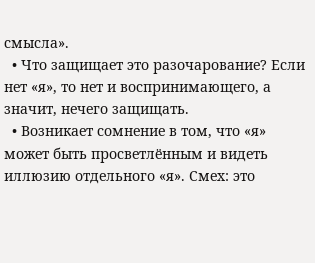смысла».
  • Что защищает это разочарование? Если нет «я», то нет и воспринимающего, а значит, нечего защищать.
  • Возникает сомнение в том, что «я» может быть просветлённым и видеть иллюзию отдельного «я». Смех: это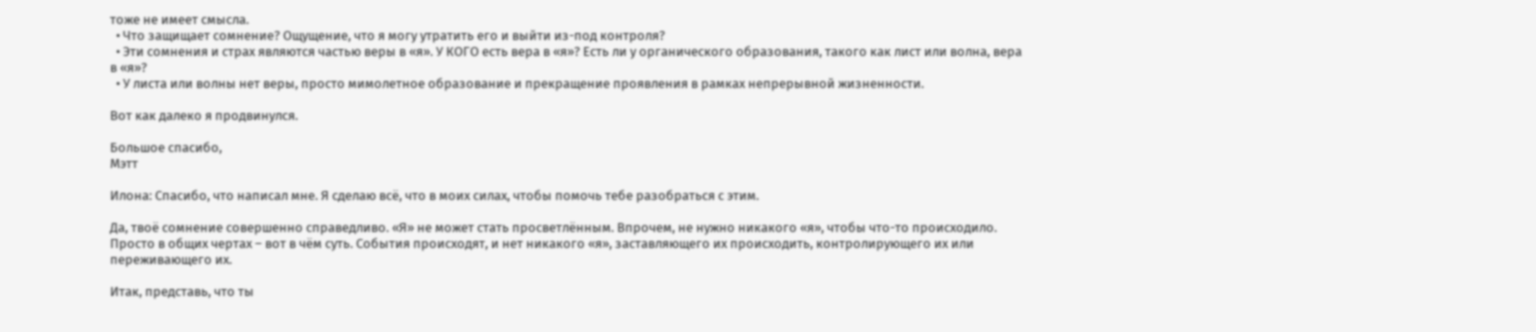тоже не имеет смысла.
  • Что защищает сомнение? Ощущение, что я могу утратить его и выйти из-под контроля?
  • Эти сомнения и страх являются частью веры в «я». У КОГО есть вера в «я»? Есть ли у органического образования, такого как лист или волна, вера в «я»?
  • У листа или волны нет веры, просто мимолетное образование и прекращение проявления в рамках непрерывной жизненности.

Вот как далеко я продвинулся.

Большое спасибо,
Мэтт

Илона: Спасибо, что написал мне. Я сделаю всё, что в моих силах, чтобы помочь тебе разобраться с этим.

Да, твоё сомнение совершенно справедливо. «Я» не может стать просветлённым. Впрочем, не нужно никакого «я», чтобы что-то происходило. Просто в общих чертах – вот в чём суть. События происходят, и нет никакого «я», заставляющего их происходить, контролирующего их или переживающего их.

Итак, представь, что ты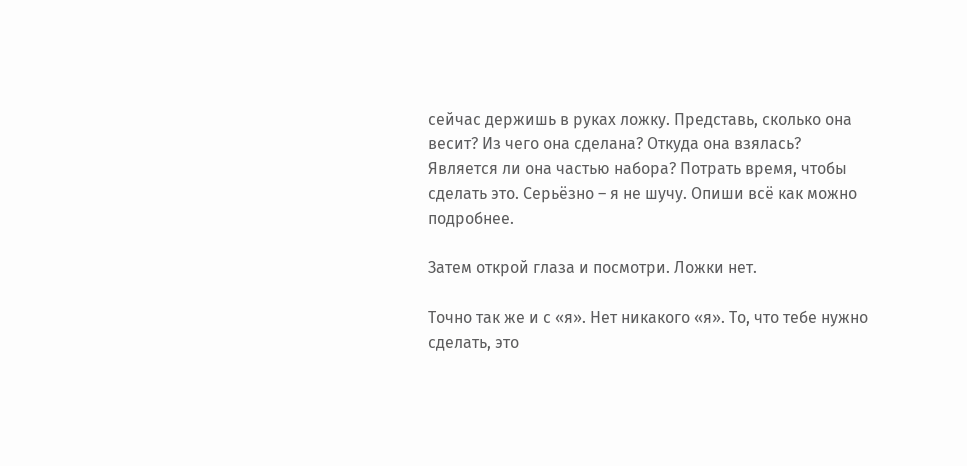сейчас держишь в руках ложку. Представь, сколько она весит? Из чего она сделана? Откуда она взялась? Является ли она частью набора? Потрать время, чтобы сделать это. Серьёзно – я не шучу. Опиши всё как можно подробнее.

Затем открой глаза и посмотри. Ложки нет.

Точно так же и с «я». Нет никакого «я». То, что тебе нужно сделать, это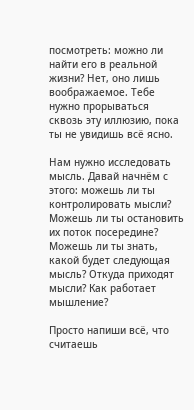посмотреть: можно ли найти его в реальной жизни? Нет, оно лишь воображаемое. Тебе нужно прорываться сквозь эту иллюзию, пока ты не увидишь всё ясно.

Нам нужно исследовать мысль. Давай начнём с этого: можешь ли ты контролировать мысли? Можешь ли ты остановить их поток посередине? Можешь ли ты знать, какой будет следующая мысль? Откуда приходят мысли? Как работает мышление?

Просто напиши всё, что считаешь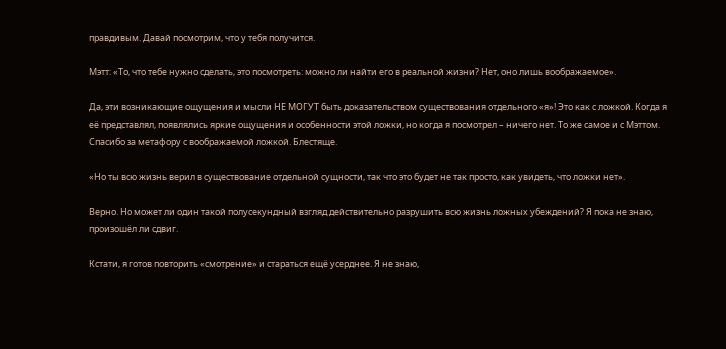правдивым. Давай посмотрим, что у тебя получится.

Мэтт: «То, что тебе нужно сделать, это посмотреть: можно ли найти его в реальной жизни? Нет, оно лишь воображаемое».

Да, эти возникающие ощущения и мысли НЕ МОГУТ быть доказательством существования отдельного «я»! Это как с ложкой. Когда я её представлял, появлялись яркие ощущения и особенности этой ложки, но когда я посмотрел – ничего нет. То же самое и с Мэттом. Спасибо за метафору с воображаемой ложкой. Блестяще.

«Но ты всю жизнь верил в существование отдельной сущности, так что это будет не так просто, как увидеть, что ложки нет».

Верно. Но может ли один такой полусекундный взгляд действительно разрушить всю жизнь ложных убеждений? Я пока не знаю, произошёл ли сдвиг.

Кстати, я готов повторить «смотрение» и стараться ещё усерднее. Я не знаю,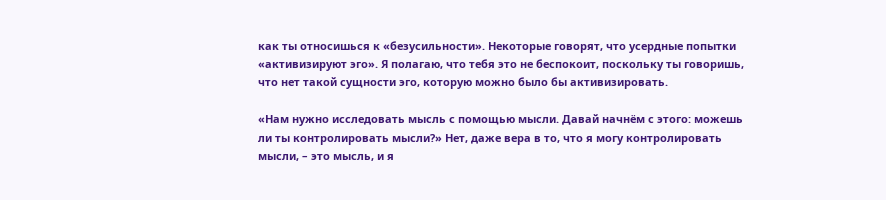как ты относишься к «безусильности». Некоторые говорят, что усердные попытки «активизируют эго». Я полагаю, что тебя это не беспокоит, поскольку ты говоришь, что нет такой сущности эго, которую можно было бы активизировать.

«Нам нужно исследовать мысль с помощью мысли. Давай начнём с этого: можешь ли ты контролировать мысли?» Нет, даже вера в то, что я могу контролировать мысли, – это мысль, и я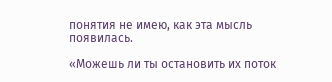понятия не имею, как эта мысль появилась.

«Можешь ли ты остановить их поток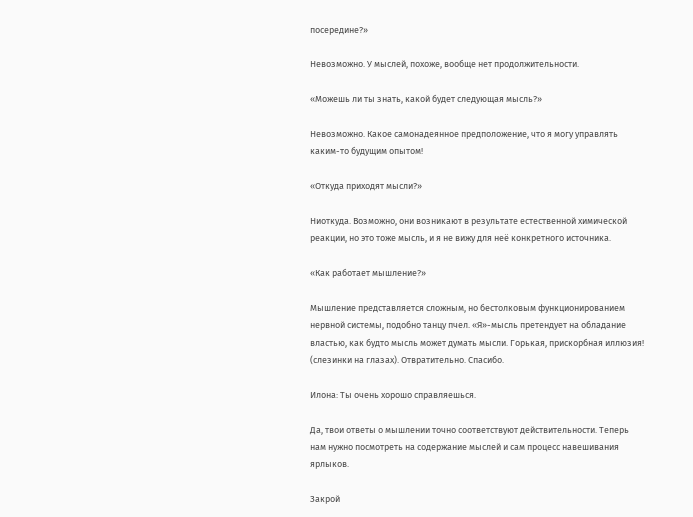посередине?»

Невозможно. У мыслей, похоже, вообще нет продолжительности.

«Можешь ли ты знать, какой будет следующая мысль?»

Невозможно. Какое самонадеянное предположение, что я могу управлять каким-то будущим опытом!

«Откуда приходят мысли?»

Ниоткуда. Возможно, они возникают в результате естественной химической реакции, но это тоже мысль, и я не вижу для неё конкретного источника.

«Как работает мышление?»

Мышление представляется сложным, но бестолковым функционированием нервной системы, подобно танцу пчел. «Я»-мысль претендует на обладание властью, как будто мысль может думать мысли. Горькая, прискорбная иллюзия! (слезинки на глазах). Отвратительно. Спасибо.

Илона: Ты очень хорошо справляешься.

Да, твои ответы о мышлении точно соответствуют действительности. Теперь нам нужно посмотреть на содержание мыслей и сам процесс навешивания ярлыков.

Закрой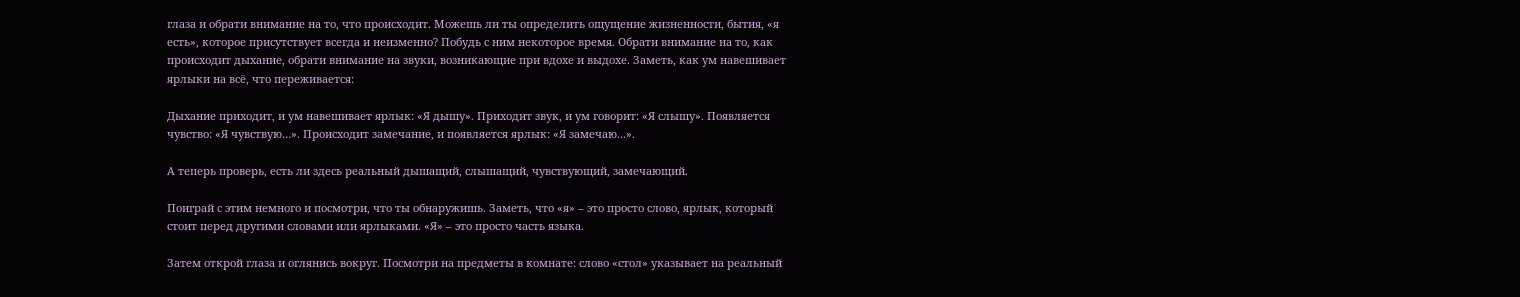глаза и обрати внимание на то, что происходит. Можешь ли ты определить ощущение жизненности, бытия, «я есть», которое присутствует всегда и неизменно? Побудь с ним некоторое время. Обрати внимание на то, как происходит дыхание, обрати внимание на звуки, возникающие при вдохе и выдохе. Заметь, как ум навешивает ярлыки на всё, что переживается:

Дыхание приходит, и ум навешивает ярлык: «Я дышу». Приходит звук, и ум говорит: «Я слышу». Появляется чувство: «Я чувствую…». Происходит замечание, и появляется ярлык: «Я замечаю...».

А теперь проверь, есть ли здесь реальный дышащий, слышащий, чувствующий, замечающий.

Поиграй с этим немного и посмотри, что ты обнаружишь. Заметь, что «я» – это просто слово, ярлык, который стоит перед другими словами или ярлыками. «Я» – это просто часть языка.

Затем открой глаза и оглянись вокруг. Посмотри на предметы в комнате: слово «стол» указывает на реальный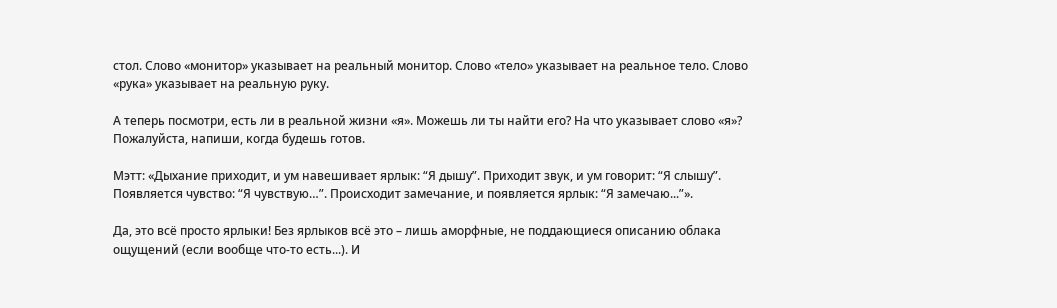стол. Слово «монитор» указывает на реальный монитор. Слово «тело» указывает на реальное тело. Слово «рука» указывает на реальную руку.

А теперь посмотри, есть ли в реальной жизни «я». Можешь ли ты найти его? На что указывает слово «я»? Пожалуйста, напиши, когда будешь готов.

Мэтт: «Дыхание приходит, и ум навешивает ярлык: “Я дышу”. Приходит звук, и ум говорит: “Я слышу”. Появляется чувство: “Я чувствую…”. Происходит замечание, и появляется ярлык: “Я замечаю...”».

Да, это всё просто ярлыки! Без ярлыков всё это – лишь аморфные, не поддающиеся описанию облака ощущений (если вообще что-то есть...). И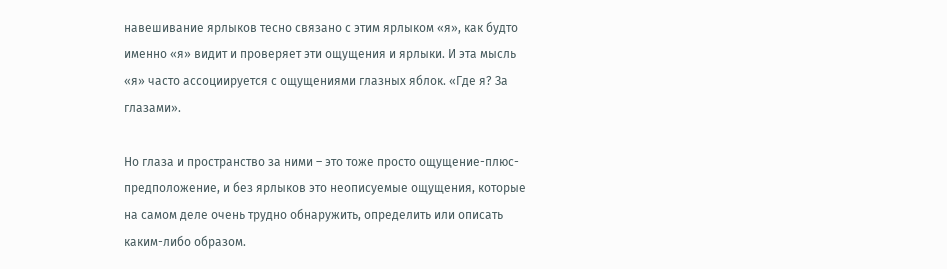навешивание ярлыков тесно связано с этим ярлыком «я», как будто именно «я» видит и проверяет эти ощущения и ярлыки. И эта мысль «я» часто ассоциируется с ощущениями глазных яблок. «Где я? За глазами».

Но глаза и пространство за ними – это тоже просто ощущение-плюс-предположение, и без ярлыков это неописуемые ощущения, которые на самом деле очень трудно обнаружить, определить или описать каким-либо образом.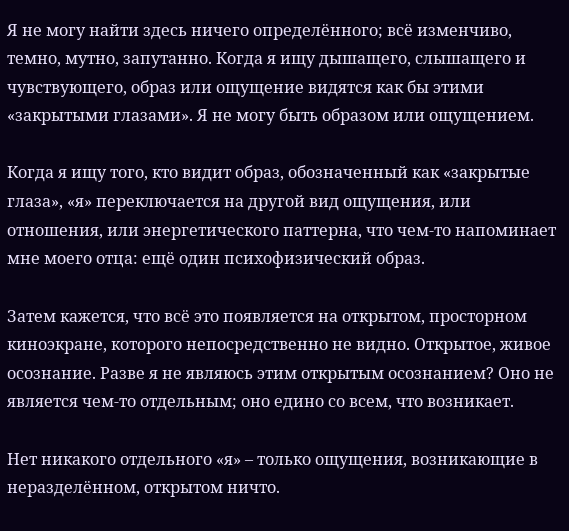Я не могу найти здесь ничего определённого; всё изменчиво, темно, мутно, запутанно. Когда я ищу дышащего, слышащего и чувствующего, образ или ощущение видятся как бы этими «закрытыми глазами». Я не могу быть образом или ощущением.

Когда я ищу того, кто видит образ, обозначенный как «закрытые глаза», «я» переключается на другой вид ощущения, или отношения, или энергетического паттерна, что чем-то напоминает мне моего отца: ещё один психофизический образ.

Затем кажется, что всё это появляется на открытом, просторном киноэкране, которого непосредственно не видно. Открытое, живое осознание. Разве я не являюсь этим открытым осознанием? Оно не является чем-то отдельным; оно едино со всем, что возникает.

Нет никакого отдельного «я» – только ощущения, возникающие в неразделённом, открытом ничто.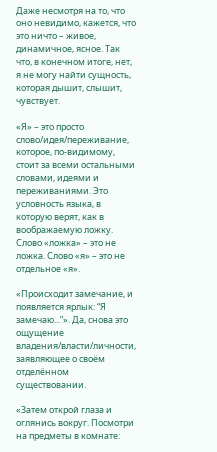Даже несмотря на то, что оно невидимо, кажется, что это ничто – живое, динамичное, ясное. Так что, в конечном итоге, нет, я не могу найти сущность, которая дышит, слышит, чувствует.

«Я» – это просто слово/идея/переживание, которое, по-видимому, стоит за всеми остальными словами, идеями и переживаниями. Это условность языка, в которую верят, как в воображаемую ложку. Слово «ложка» – это не ложка. Слово «я» – это не отдельное «я».

«Происходит замечание, и появляется ярлык: “Я замечаю...”». Да, снова это ощущение владения/власти/личности, заявляющее о своём отделённом существовании.

«Затем открой глаза и оглянись вокруг. Посмотри на предметы в комнате: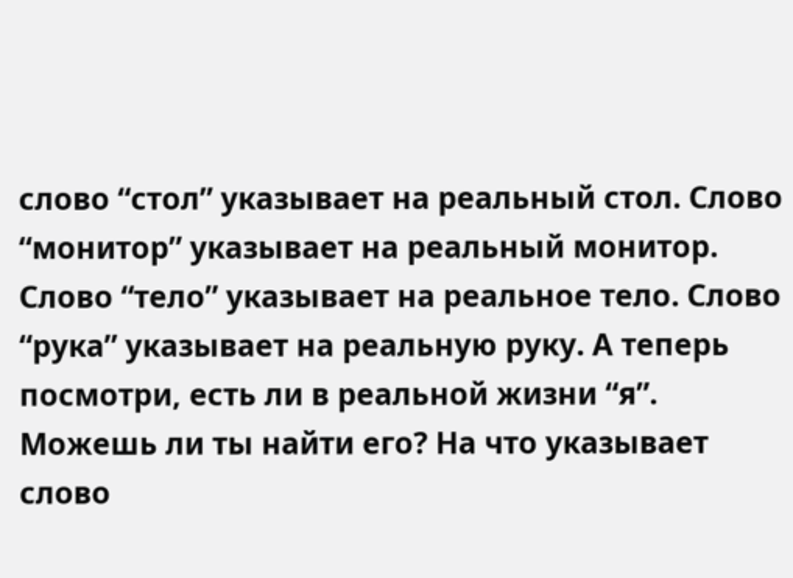слово “стол” указывает на реальный стол. Слово “монитор” указывает на реальный монитор. Слово “тело” указывает на реальное тело. Слово “рука” указывает на реальную руку. А теперь посмотри, есть ли в реальной жизни “я”. Можешь ли ты найти его? На что указывает слово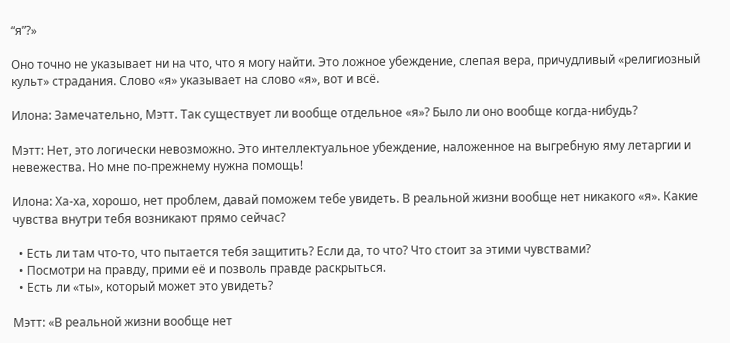“я”?»

Оно точно не указывает ни на что, что я могу найти. Это ложное убеждение, слепая вера, причудливый «религиозный культ» страдания. Слово «я» указывает на слово «я», вот и всё.

Илона: Замечательно, Мэтт. Так существует ли вообще отдельное «я»? Было ли оно вообще когда-нибудь?

Мэтт: Нет, это логически невозможно. Это интеллектуальное убеждение, наложенное на выгребную яму летаргии и невежества. Но мне по-прежнему нужна помощь!

Илона: Ха-ха, хорошо, нет проблем, давай поможем тебе увидеть. В реальной жизни вообще нет никакого «я». Какие чувства внутри тебя возникают прямо сейчас?

  • Есть ли там что-то, что пытается тебя защитить? Если да, то что? Что стоит за этими чувствами?
  • Посмотри на правду, прими её и позволь правде раскрыться.
  • Есть ли «ты», который может это увидеть?

Мэтт: «В реальной жизни вообще нет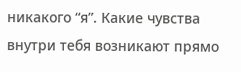никакого “я”. Какие чувства внутри тебя возникают прямо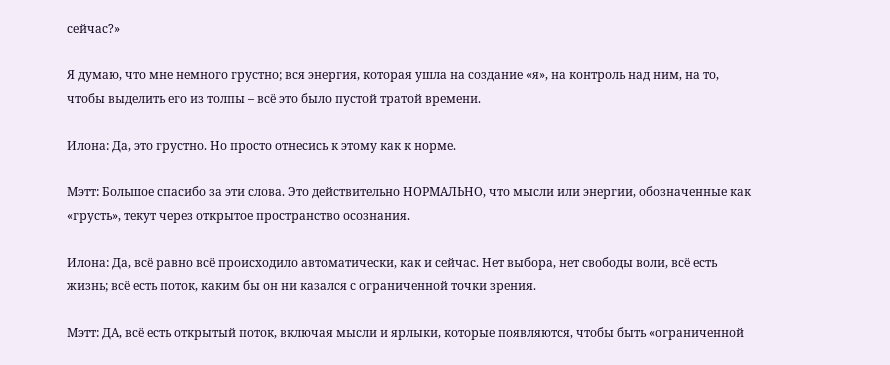сейчас?»

Я думаю, что мне немного грустно; вся энергия, которая ушла на создание «я», на контроль над ним, на то, чтобы выделить его из толпы – всё это было пустой тратой времени.

Илона: Да, это грустно. Но просто отнесись к этому как к норме.

Мэтт: Большое спасибо за эти слова. Это действительно НОРМАЛЬНО, что мысли или энергии, обозначенные как «грусть», текут через открытое пространство осознания.

Илона: Да, всё равно всё происходило автоматически, как и сейчас. Нет выбора, нет свободы воли, всё есть жизнь; всё есть поток, каким бы он ни казался с ограниченной точки зрения.

Мэтт: ДА, всё есть открытый поток, включая мысли и ярлыки, которые появляются, чтобы быть «ограниченной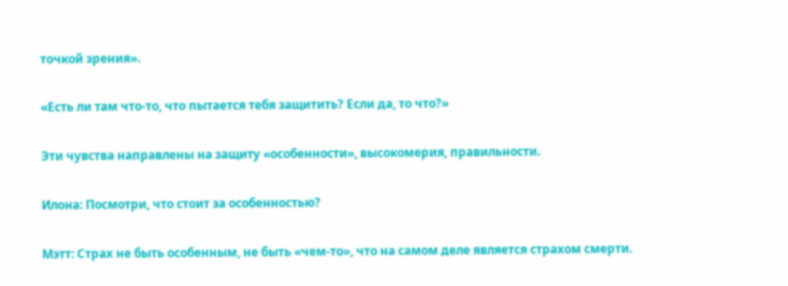точкой зрения».

«Есть ли там что-то, что пытается тебя защитить? Если да, то что?»

Эти чувства направлены на защиту «особенности», высокомерия, правильности.

Илона: Посмотри, что стоит за особенностью?

Мэтт: Страх не быть особенным, не быть «чем-то», что на самом деле является страхом смерти.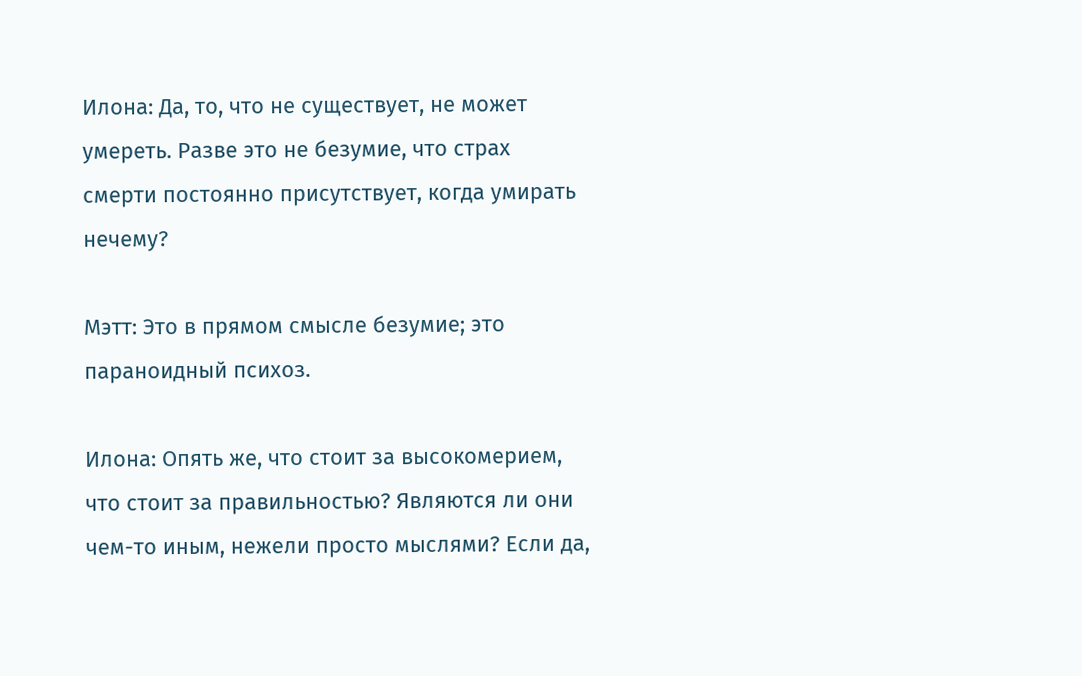Илона: Да, то, что не существует, не может умереть. Разве это не безумие, что страх смерти постоянно присутствует, когда умирать нечему?

Мэтт: Это в прямом смысле безумие; это параноидный психоз.

Илона: Опять же, что стоит за высокомерием, что стоит за правильностью? Являются ли они чем-то иным, нежели просто мыслями? Если да,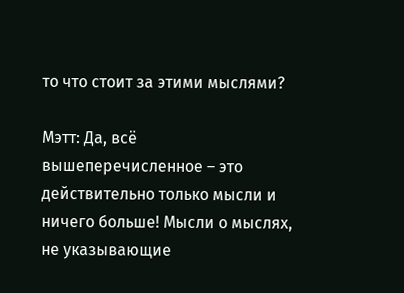то что стоит за этими мыслями?

Мэтт: Да, всё вышеперечисленное – это действительно только мысли и ничего больше! Мысли о мыслях, не указывающие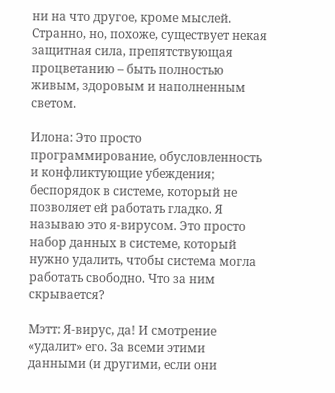ни на что другое, кроме мыслей. Странно, но, похоже, существует некая защитная сила, препятствующая процветанию – быть полностью живым, здоровым и наполненным светом.

Илона: Это просто программирование, обусловленность и конфликтующие убеждения; беспорядок в системе, который не позволяет ей работать гладко. Я называю это я-вирусом. Это просто набор данных в системе, который нужно удалить, чтобы система могла работать свободно. Что за ним скрывается?

Мэтт: Я-вирус, да! И смотрение «удалит» его. За всеми этими данными (и другими, если они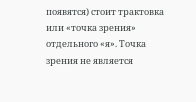появятся) стоит трактовка или «точка зрения» отдельного «я». Точка зрения не является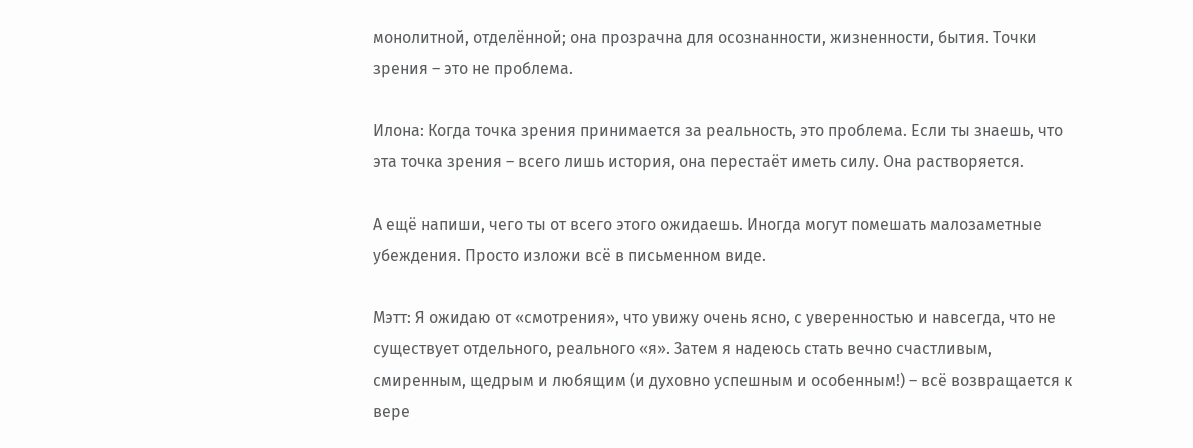монолитной, отделённой; она прозрачна для осознанности, жизненности, бытия. Точки зрения – это не проблема.

Илона: Когда точка зрения принимается за реальность, это проблема. Если ты знаешь, что эта точка зрения – всего лишь история, она перестаёт иметь силу. Она растворяется.

А ещё напиши, чего ты от всего этого ожидаешь. Иногда могут помешать малозаметные убеждения. Просто изложи всё в письменном виде.

Мэтт: Я ожидаю от «смотрения», что увижу очень ясно, с уверенностью и навсегда, что не существует отдельного, реального «я». Затем я надеюсь стать вечно счастливым, смиренным, щедрым и любящим (и духовно успешным и особенным!) – всё возвращается к вере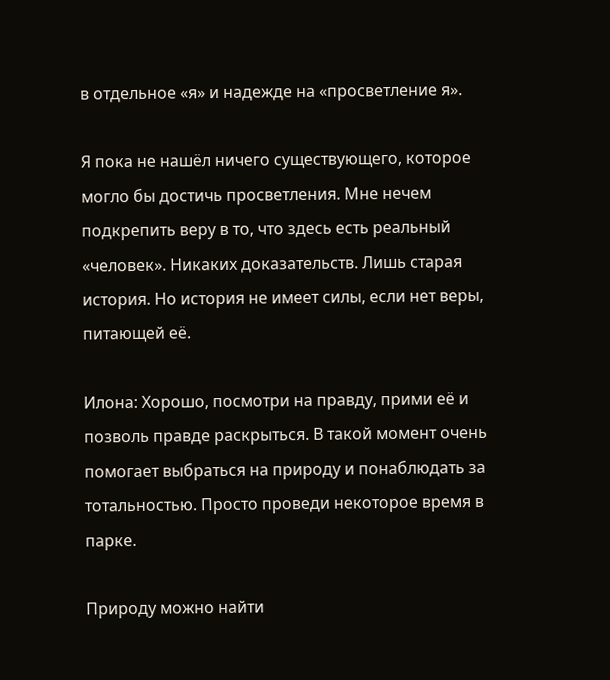в отдельное «я» и надежде на «просветление я».

Я пока не нашёл ничего существующего, которое могло бы достичь просветления. Мне нечем подкрепить веру в то, что здесь есть реальный «человек». Никаких доказательств. Лишь старая история. Но история не имеет силы, если нет веры, питающей её.

Илона: Хорошо, посмотри на правду, прими её и позволь правде раскрыться. В такой момент очень помогает выбраться на природу и понаблюдать за тотальностью. Просто проведи некоторое время в парке.

Природу можно найти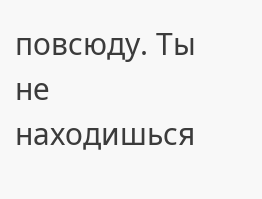повсюду. Ты не находишься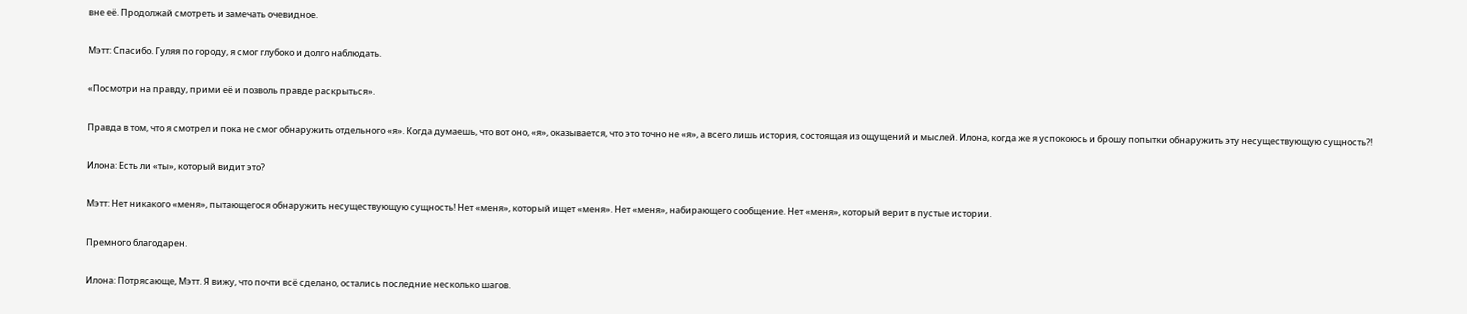вне её. Продолжай смотреть и замечать очевидное.

Мэтт: Спасибо. Гуляя по городу, я смог глубоко и долго наблюдать.

«Посмотри на правду, прими её и позволь правде раскрыться».

Правда в том, что я смотрел и пока не смог обнаружить отдельного «я». Когда думаешь, что вот оно, «я», оказывается, что это точно не «я», а всего лишь история, состоящая из ощущений и мыслей. Илона, когда же я успокоюсь и брошу попытки обнаружить эту несуществующую сущность?!

Илона: Есть ли «ты», который видит это?

Мэтт: Нет никакого «меня», пытающегося обнаружить несуществующую сущность! Нет «меня», который ищет «меня». Нет «меня», набирающего сообщение. Нет «меня», который верит в пустые истории.

Премного благодарен.

Илона: Потрясающе, Мэтт. Я вижу, что почти всё сделано, остались последние несколько шагов.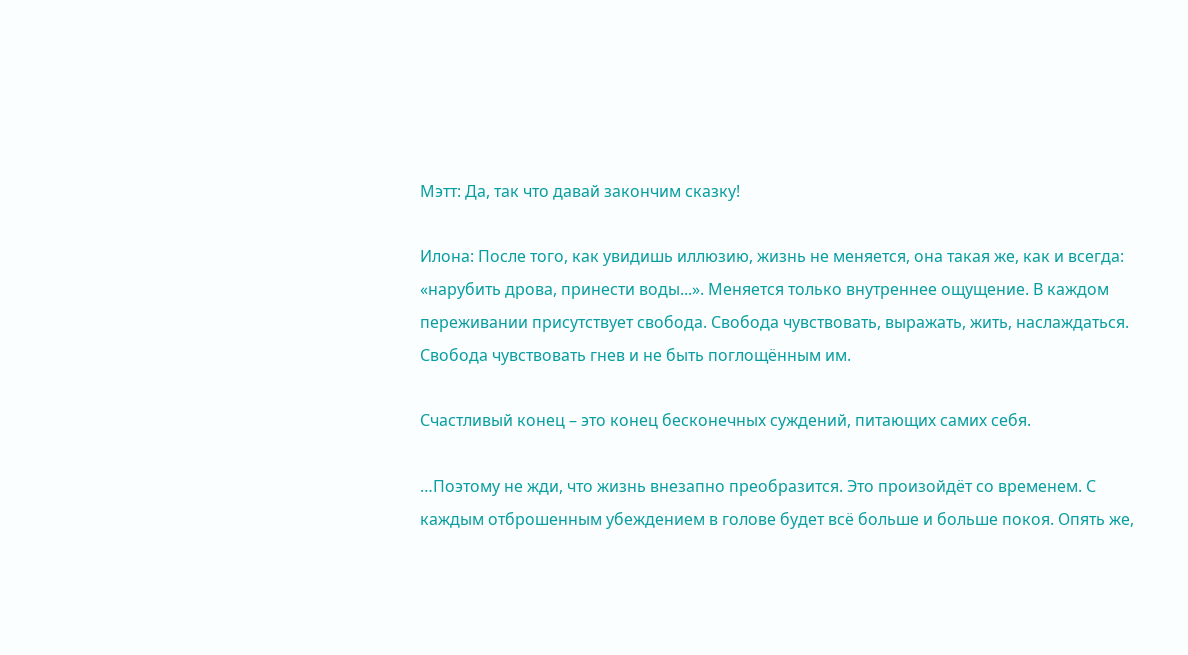Мэтт: Да, так что давай закончим сказку!

Илона: После того, как увидишь иллюзию, жизнь не меняется, она такая же, как и всегда: «нарубить дрова, принести воды...». Меняется только внутреннее ощущение. В каждом переживании присутствует свобода. Свобода чувствовать, выражать, жить, наслаждаться. Свобода чувствовать гнев и не быть поглощённым им.

Счастливый конец – это конец бесконечных суждений, питающих самих себя.

…Поэтому не жди, что жизнь внезапно преобразится. Это произойдёт со временем. С каждым отброшенным убеждением в голове будет всё больше и больше покоя. Опять же,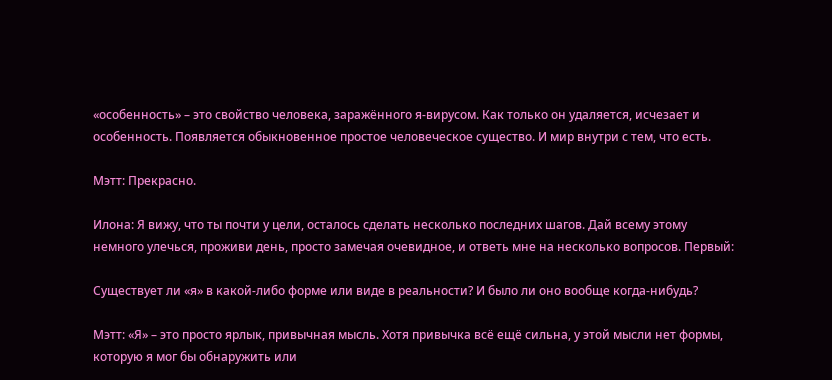«особенность» – это свойство человека, заражённого я-вирусом. Как только он удаляется, исчезает и особенность. Появляется обыкновенное простое человеческое существо. И мир внутри с тем, что есть.

Мэтт: Прекрасно.

Илона: Я вижу, что ты почти у цели, осталось сделать несколько последних шагов. Дай всему этому немного улечься, проживи день, просто замечая очевидное, и ответь мне на несколько вопросов. Первый:

Существует ли «я» в какой-либо форме или виде в реальности? И было ли оно вообще когда-нибудь?

Мэтт: «Я» – это просто ярлык, привычная мысль. Хотя привычка всё ещё сильна, у этой мысли нет формы, которую я мог бы обнаружить или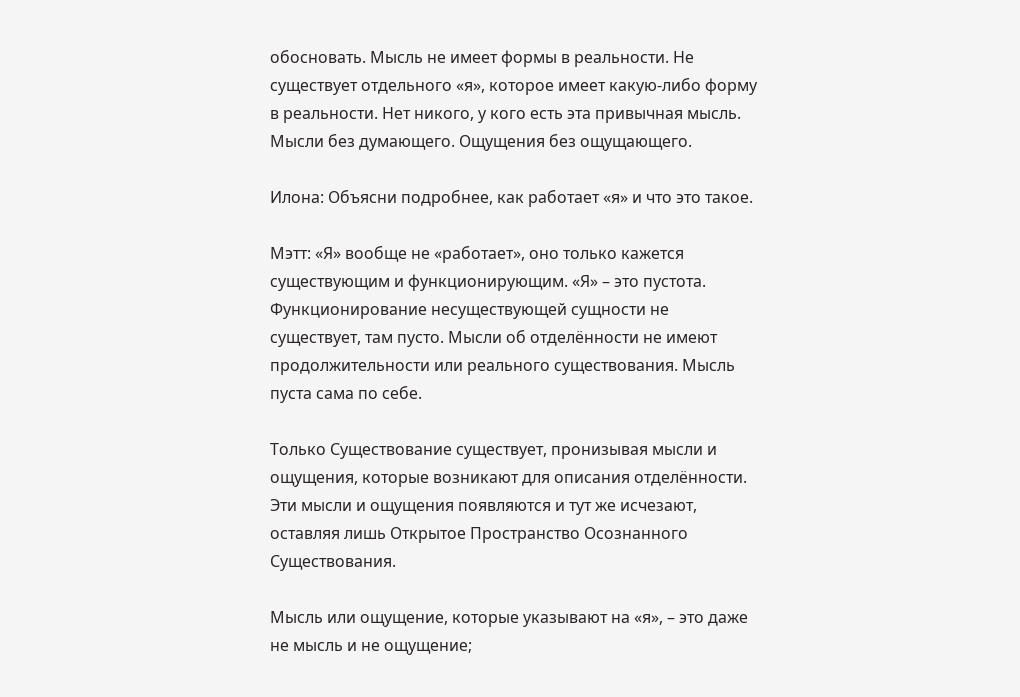обосновать. Мысль не имеет формы в реальности. Не существует отдельного «я», которое имеет какую-либо форму в реальности. Нет никого, у кого есть эта привычная мысль. Мысли без думающего. Ощущения без ощущающего.

Илона: Объясни подробнее, как работает «я» и что это такое.

Мэтт: «Я» вообще не «работает», оно только кажется существующим и функционирующим. «Я» – это пустота. Функционирование несуществующей сущности не существует, там пусто. Мысли об отделённости не имеют продолжительности или реального существования. Мысль пуста сама по себе.

Только Существование существует, пронизывая мысли и ощущения, которые возникают для описания отделённости. Эти мысли и ощущения появляются и тут же исчезают, оставляя лишь Открытое Пространство Осознанного Существования.

Мысль или ощущение, которые указывают на «я», – это даже не мысль и не ощущение;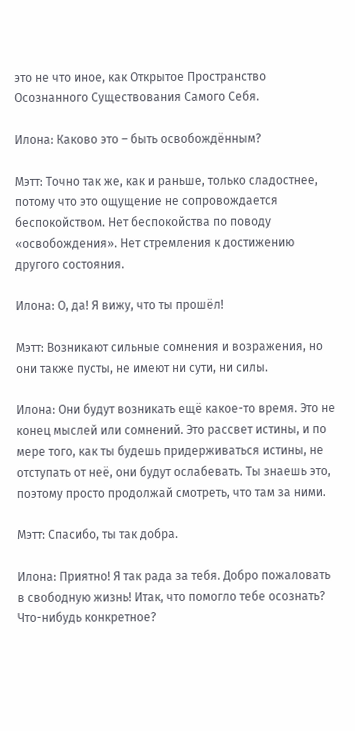это не что иное, как Открытое Пространство Осознанного Существования Самого Себя.

Илона: Каково это – быть освобождённым?

Мэтт: Точно так же, как и раньше, только сладостнее, потому что это ощущение не сопровождается беспокойством. Нет беспокойства по поводу «освобождения». Нет стремления к достижению другого состояния.

Илона: О, да! Я вижу, что ты прошёл!

Мэтт: Возникают сильные сомнения и возражения, но они также пусты, не имеют ни сути, ни силы.

Илона: Они будут возникать ещё какое-то время. Это не конец мыслей или сомнений. Это рассвет истины, и по мере того, как ты будешь придерживаться истины, не отступать от неё, они будут ослабевать. Ты знаешь это, поэтому просто продолжай смотреть, что там за ними.

Мэтт: Спасибо, ты так добра.

Илона: Приятно! Я так рада за тебя. Добро пожаловать в свободную жизнь! Итак, что помогло тебе осознать? Что-нибудь конкретное?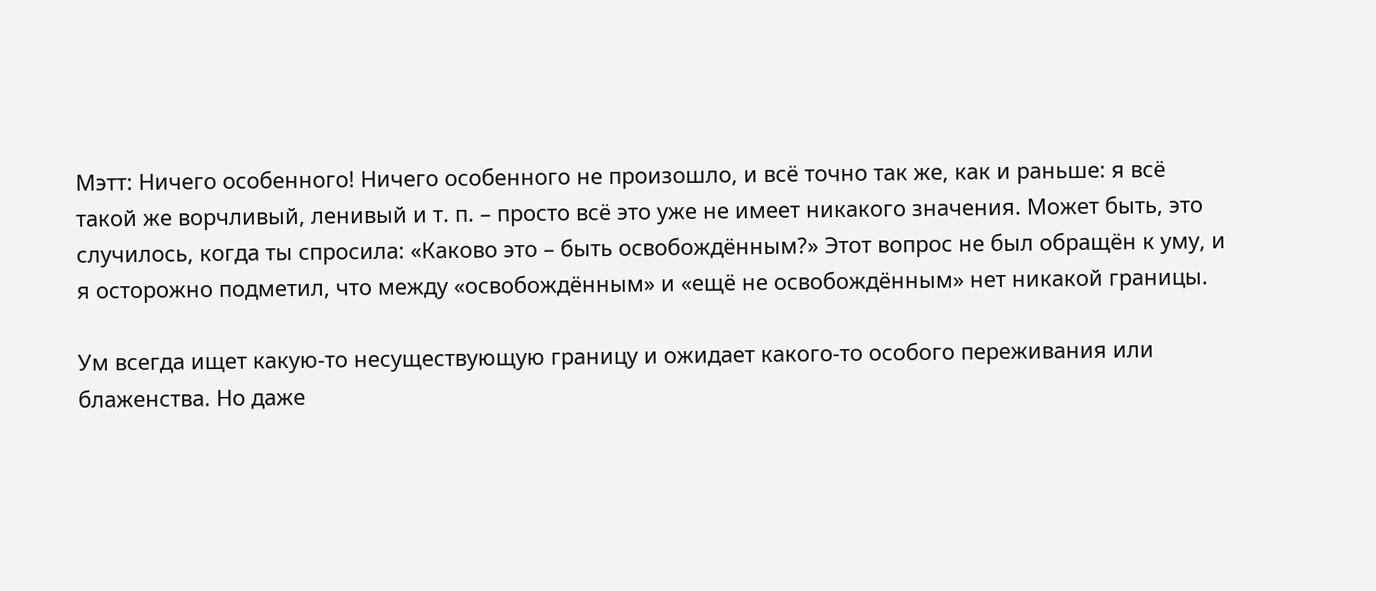Мэтт: Ничего особенного! Ничего особенного не произошло, и всё точно так же, как и раньше: я всё такой же ворчливый, ленивый и т. п. – просто всё это уже не имеет никакого значения. Может быть, это случилось, когда ты спросила: «Каково это – быть освобождённым?» Этот вопрос не был обращён к уму, и я осторожно подметил, что между «освобождённым» и «ещё не освобождённым» нет никакой границы.

Ум всегда ищет какую-то несуществующую границу и ожидает какого-то особого переживания или блаженства. Но даже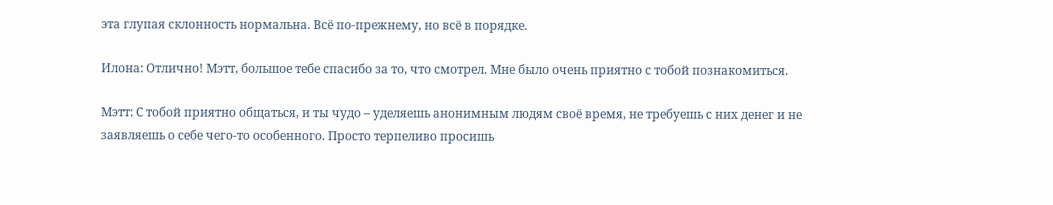эта глупая склонность нормальна. Всё по-прежнему, но всё в порядке.

Илона: Отлично! Мэтт, большое тебе спасибо за то, что смотрел. Мне было очень приятно с тобой познакомиться.

Мэтт: С тобой приятно общаться, и ты чудо – уделяешь анонимным людям своё время, не требуешь с них денег и не заявляешь о себе чего-то особенного. Просто терпеливо просишь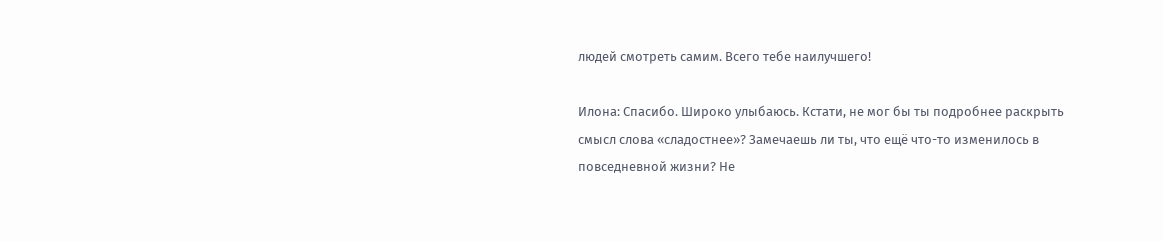людей смотреть самим. Всего тебе наилучшего!

Илона: Спасибо. Широко улыбаюсь. Кстати, не мог бы ты подробнее раскрыть смысл слова «сладостнее»? Замечаешь ли ты, что ещё что-то изменилось в повседневной жизни? Не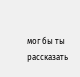мог бы ты рассказать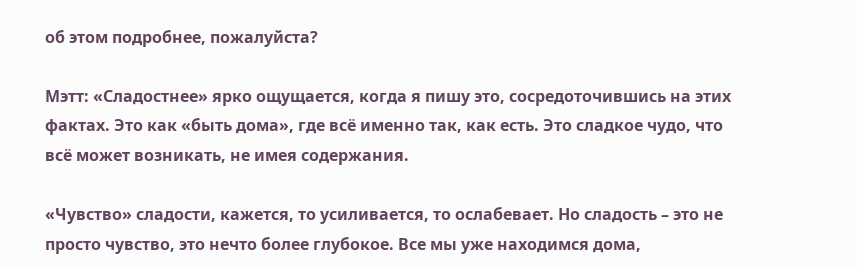об этом подробнее, пожалуйста?

Мэтт: «Сладостнее» ярко ощущается, когда я пишу это, сосредоточившись на этих фактах. Это как «быть дома», где всё именно так, как есть. Это сладкое чудо, что всё может возникать, не имея содержания.

«Чувство» сладости, кажется, то усиливается, то ослабевает. Но сладость – это не просто чувство, это нечто более глубокое. Все мы уже находимся дома,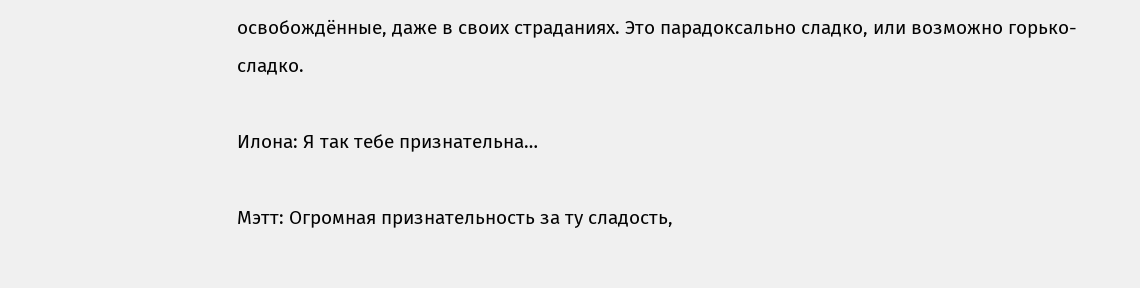освобождённые, даже в своих страданиях. Это парадоксально сладко, или возможно горько-сладко.

Илона: Я так тебе признательна…

Мэтт: Огромная признательность за ту сладость,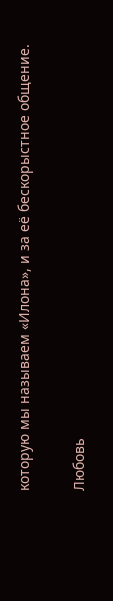которую мы называем «Илона», и за её бескорыстное общение.

Любовь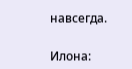навсегда.

Илона: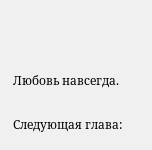Любовь навсегда.

Следующая глава: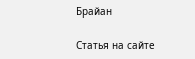Брайан

Статья на сайте